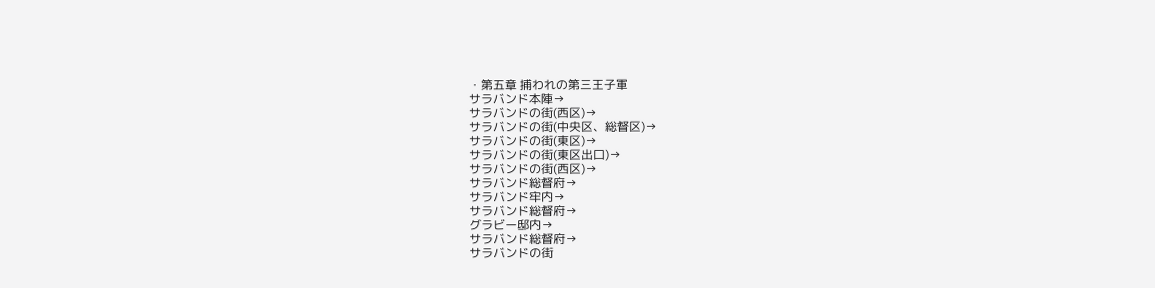・第五章 捕われの第三王子軍
サラバンド本陣→
サラバンドの街(西区)→
サラバンドの街(中央区、総督区)→
サラバンドの街(東区)→
サラバンドの街(東区出口)→
サラバンドの街(西区)→
サラバンド総督府→
サラバンド牢内→
サラバンド総督府→
グラビー邸内→
サラバンド総督府→
サラバンドの街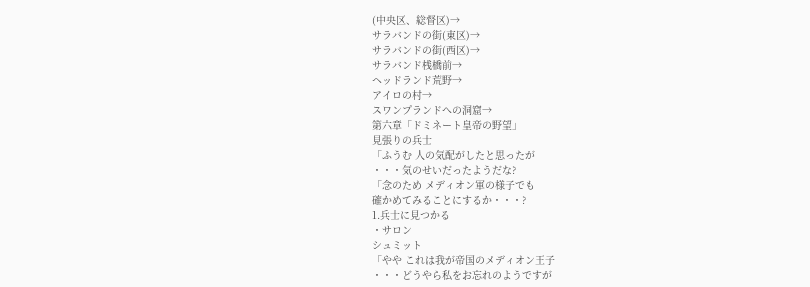(中央区、総督区)→
サラバンドの街(東区)→
サラバンドの街(西区)→
サラバンド桟橋前→
ヘッドランド荒野→
アイロの村→
スワンプランドへの洞窟→
第六章「ドミネート皇帝の野望」
見張りの兵士
「ふうむ 人の気配がしたと思ったが
・・・気のせいだったようだな?
「念のため メディオン軍の様子でも
確かめてみることにするか・・・?
1.兵士に見つかる
・サロン
シュミット
「やや これは我が帝国のメディオン王子
・・・どうやら私をお忘れのようですが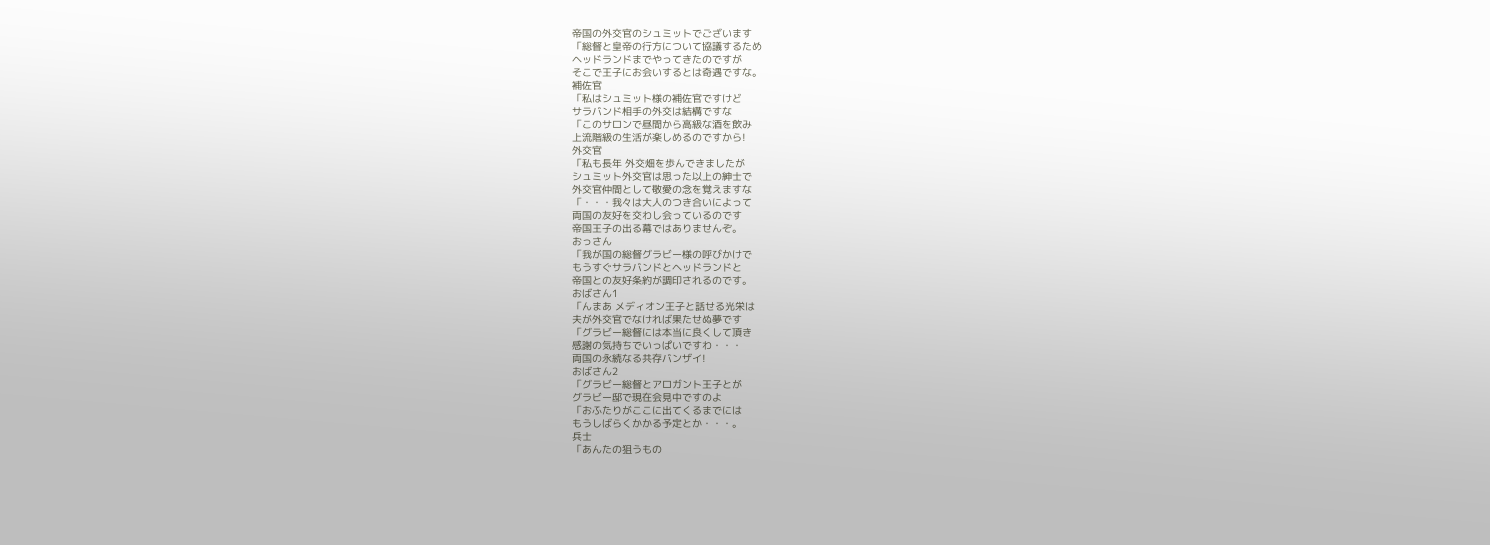帝国の外交官のシュミットでございます
「総督と皇帝の行方について協議するため
ヘッドランドまでやってきたのですが
そこで王子にお会いするとは奇遇ですな。
補佐官
「私はシュミット様の補佐官ですけど
サラバンド相手の外交は結構ですな
「このサロンで昼間から高級な酒を飲み
上流階級の生活が楽しめるのですから!
外交官
「私も長年 外交畑を歩んできましたが
シュミット外交官は思った以上の紳士で
外交官仲間として敬愛の念を覚えますな
「・・・我々は大人のつき合いによって
両国の友好を交わし会っているのです
帝国王子の出る幕ではありませんぞ。
おっさん
「我が国の総督グラビー様の呼びかけで
もうすぐサラバンドとヘッドランドと
帝国との友好条約が調印されるのです。
おばさん1
「んまあ メディオン王子と話せる光栄は
夫が外交官でなければ果たせぬ夢です
「グラビー総督には本当に良くして頂き
感謝の気持ちでいっぱいですわ・・・
両国の永続なる共存バンザイ!
おばさん2
「グラビー総督とアロガント王子とが
グラビー邸で現在会見中ですのよ
「おふたりがここに出てくるまでには
もうしばらくかかる予定とか・・・。
兵士
「あんたの狙うもの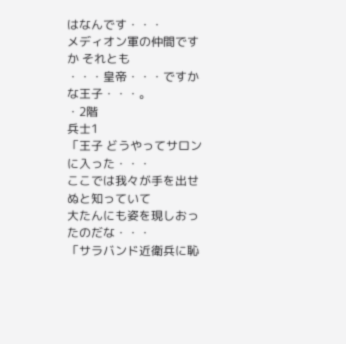はなんです・・・
メディオン軍の仲間ですか それとも
・・・皇帝・・・ですかな王子・・・。
・2階
兵士1
「王子 どうやってサロンに入った・・・
ここでは我々が手を出せぬと知っていて
大たんにも姿を現しおったのだな・・・
「サラバンド近衛兵に恥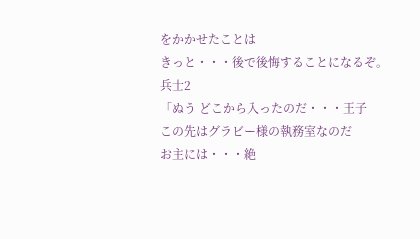をかかせたことは
きっと・・・後で後悔することになるぞ。
兵士2
「ぬう どこから入ったのだ・・・王子
この先はグラビー様の執務室なのだ
お主には・・・絶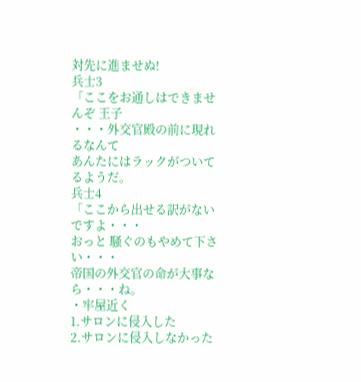対先に進ませぬ!
兵士3
「ここをお通しはできませんぞ 王子
・・・外交官殿の前に現れるなんて
あんたにはラックがついてるようだ。
兵士4
「ここから出せる訳がないですよ・・・
おっと 騒ぐのもやめて下さい・・・
帝国の外交官の命が大事なら・・・ね。
・牢屋近く
1.サロンに侵入した
2.サロンに侵入しなかった